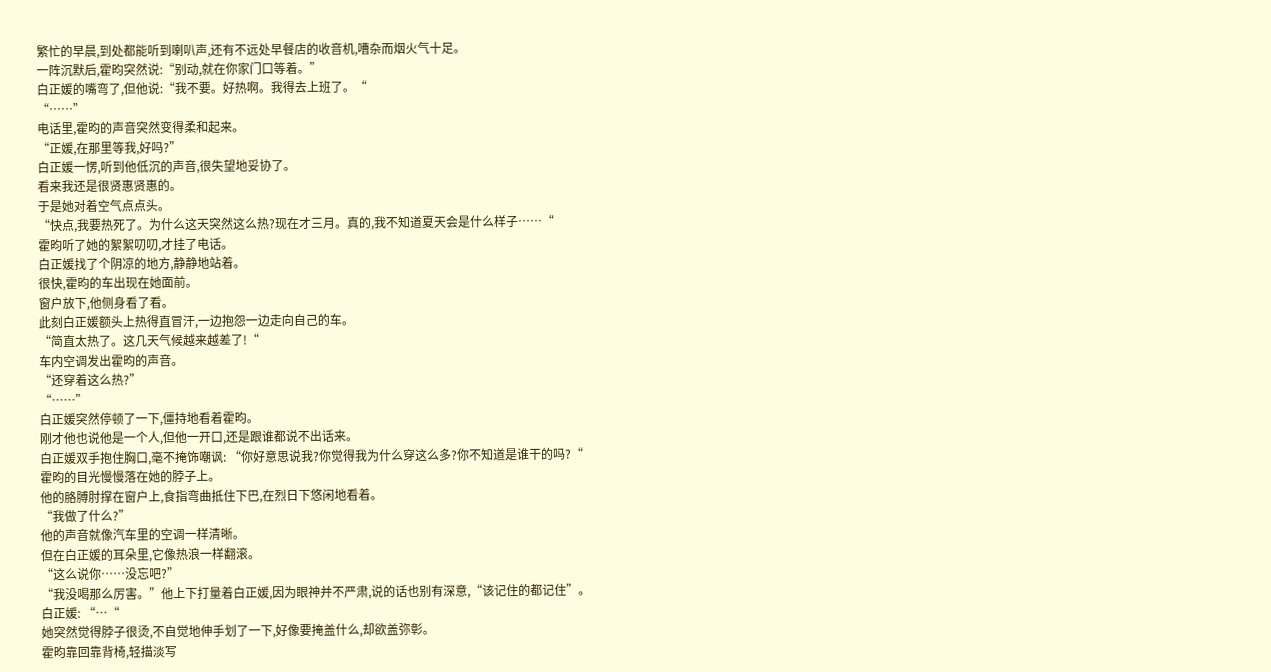繁忙的早晨,到处都能听到喇叭声,还有不远处早餐店的收音机,嘈杂而烟火气十足。
一阵沉默后,霍昀突然说:“别动,就在你家门口等着。”
白正媛的嘴弯了,但他说:“我不要。好热啊。我得去上班了。“
“……”
电话里,霍昀的声音突然变得柔和起来。
“正媛,在那里等我,好吗?”
白正媛一愣,听到他低沉的声音,很失望地妥协了。
看来我还是很贤惠贤惠的。
于是她对着空气点点头。
“快点,我要热死了。为什么这天突然这么热?现在才三月。真的,我不知道夏天会是什么样子……“
霍昀听了她的絮絮叨叨,才挂了电话。
白正媛找了个阴凉的地方,静静地站着。
很快,霍昀的车出现在她面前。
窗户放下,他侧身看了看。
此刻白正媛额头上热得直冒汗,一边抱怨一边走向自己的车。
“简直太热了。这几天气候越来越差了!“
车内空调发出霍昀的声音。
“还穿着这么热?”
“……”
白正媛突然停顿了一下,僵持地看着霍昀。
刚才他也说他是一个人,但他一开口,还是跟谁都说不出话来。
白正媛双手抱住胸口,毫不掩饰嘲讽: “你好意思说我?你觉得我为什么穿这么多?你不知道是谁干的吗?“
霍昀的目光慢慢落在她的脖子上。
他的胳膊肘撑在窗户上,食指弯曲抵住下巴,在烈日下悠闲地看着。
“我做了什么?”
他的声音就像汽车里的空调一样清晰。
但在白正媛的耳朵里,它像热浪一样翻滚。
“这么说你……没忘吧?”
“我没喝那么厉害。”他上下打量着白正媛,因为眼神并不严肃,说的话也别有深意,“该记住的都记住”。
白正媛: “…“
她突然觉得脖子很烫,不自觉地伸手划了一下,好像要掩盖什么,却欲盖弥彰。
霍昀靠回靠背椅,轻描淡写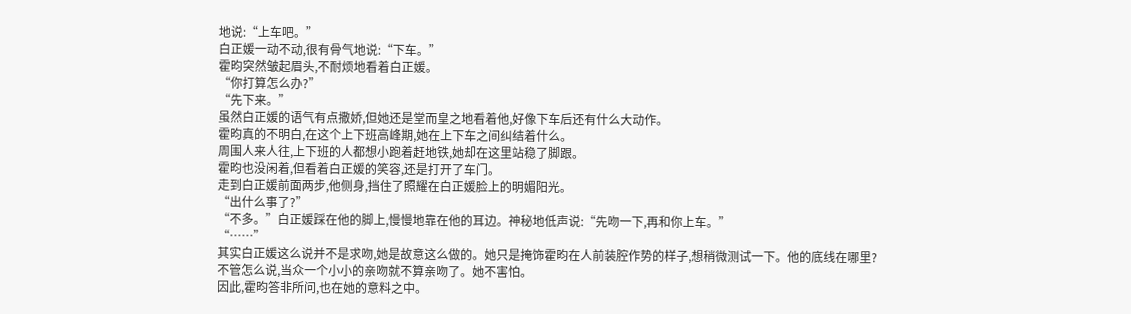地说:“上车吧。”
白正媛一动不动,很有骨气地说:“下车。”
霍昀突然皱起眉头,不耐烦地看着白正媛。
“你打算怎么办?”
“先下来。”
虽然白正媛的语气有点撒娇,但她还是堂而皇之地看着他,好像下车后还有什么大动作。
霍昀真的不明白,在这个上下班高峰期,她在上下车之间纠结着什么。
周围人来人往,上下班的人都想小跑着赶地铁,她却在这里站稳了脚跟。
霍昀也没闲着,但看着白正媛的笑容,还是打开了车门。
走到白正媛前面两步,他侧身,挡住了照耀在白正媛脸上的明媚阳光。
“出什么事了?”
“不多。”白正媛踩在他的脚上,慢慢地靠在他的耳边。神秘地低声说:“先吻一下,再和你上车。”
“……”
其实白正媛这么说并不是求吻,她是故意这么做的。她只是掩饰霍昀在人前装腔作势的样子,想稍微测试一下。他的底线在哪里?
不管怎么说,当众一个小小的亲吻就不算亲吻了。她不害怕。
因此,霍昀答非所问,也在她的意料之中。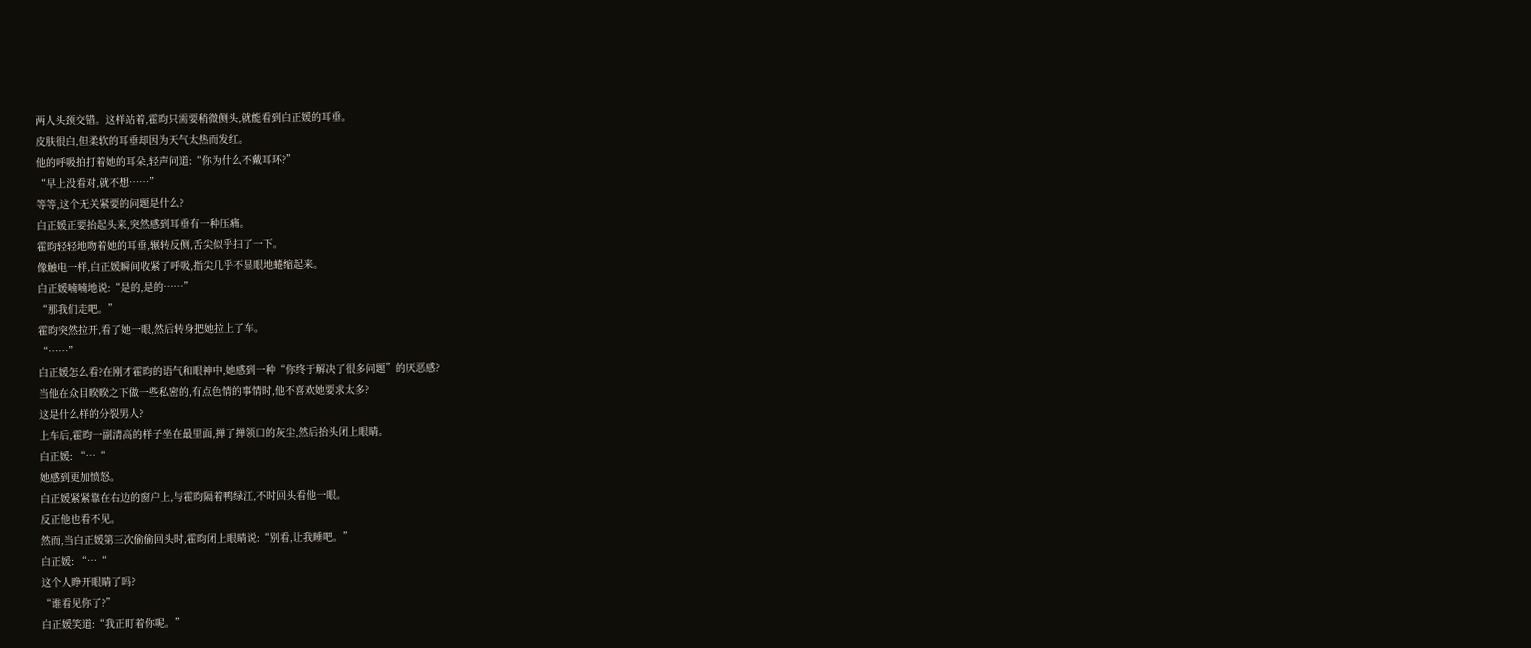两人头颈交错。这样站着,霍昀只需要稍微侧头,就能看到白正媛的耳垂。
皮肤很白,但柔软的耳垂却因为天气太热而发红。
他的呼吸拍打着她的耳朵,轻声问道:“你为什么不戴耳环?”
“早上没看对,就不想……”
等等,这个无关紧要的问题是什么?
白正媛正要抬起头来,突然感到耳垂有一种压痛。
霍昀轻轻地吻着她的耳垂,辗转反侧,舌尖似乎扫了一下。
像触电一样,白正媛瞬间收紧了呼吸,指尖几乎不显眼地蜷缩起来。
白正媛喃喃地说:“是的,是的……”
“那我们走吧。”
霍昀突然拉开,看了她一眼,然后转身把她拉上了车。
“……”
白正媛怎么看?在刚才霍昀的语气和眼神中,她感到一种“你终于解决了很多问题”的厌恶感?
当他在众目睽睽之下做一些私密的,有点色情的事情时,他不喜欢她要求太多?
这是什么样的分裂男人?
上车后,霍昀一副清高的样子坐在最里面,掸了掸领口的灰尘,然后抬头闭上眼睛。
白正媛: “…“
她感到更加愤怒。
白正媛紧紧靠在右边的窗户上,与霍昀隔着鸭绿江,不时回头看他一眼。
反正他也看不见。
然而,当白正媛第三次偷偷回头时,霍昀闭上眼睛说:“别看,让我睡吧。”
白正媛: “…“
这个人睁开眼睛了吗?
“谁看见你了?”
白正媛笑道:“我正盯着你呢。”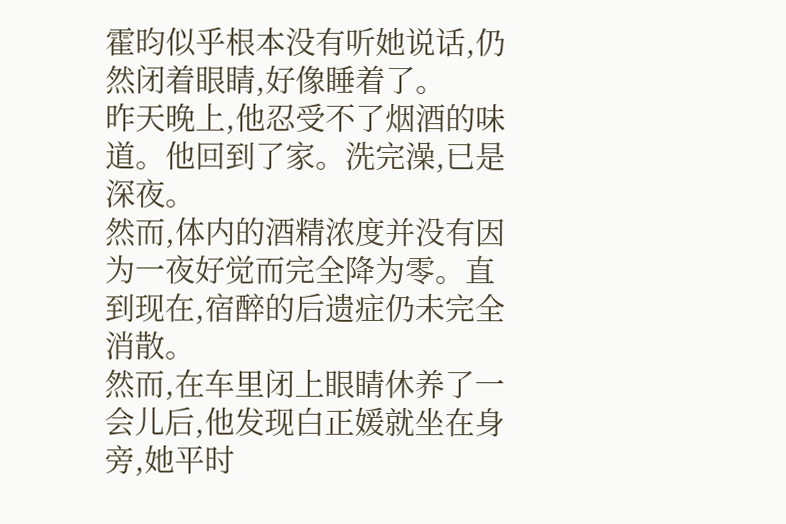霍昀似乎根本没有听她说话,仍然闭着眼睛,好像睡着了。
昨天晚上,他忍受不了烟酒的味道。他回到了家。洗完澡,已是深夜。
然而,体内的酒精浓度并没有因为一夜好觉而完全降为零。直到现在,宿醉的后遗症仍未完全消散。
然而,在车里闭上眼睛休养了一会儿后,他发现白正媛就坐在身旁,她平时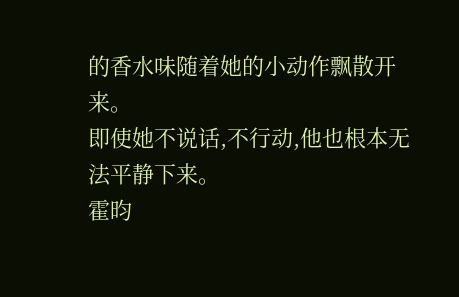的香水味随着她的小动作飘散开来。
即使她不说话,不行动,他也根本无法平静下来。
霍昀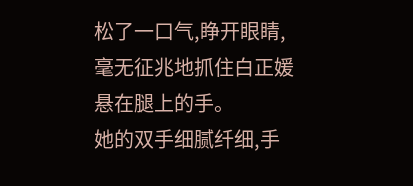松了一口气,睁开眼睛,毫无征兆地抓住白正媛悬在腿上的手。
她的双手细腻纤细,手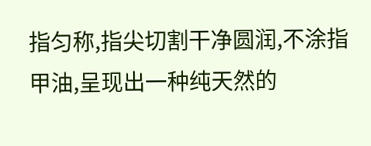指匀称,指尖切割干净圆润,不涂指甲油,呈现出一种纯天然的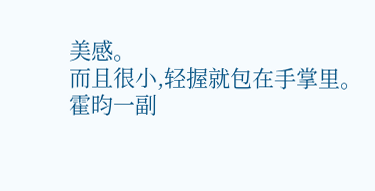美感。
而且很小,轻握就包在手掌里。
霍昀一副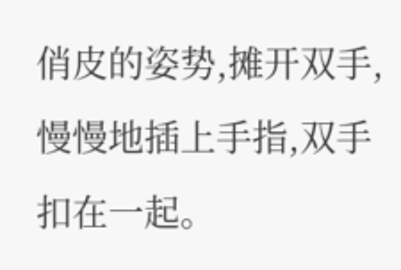俏皮的姿势,摊开双手,慢慢地插上手指,双手扣在一起。